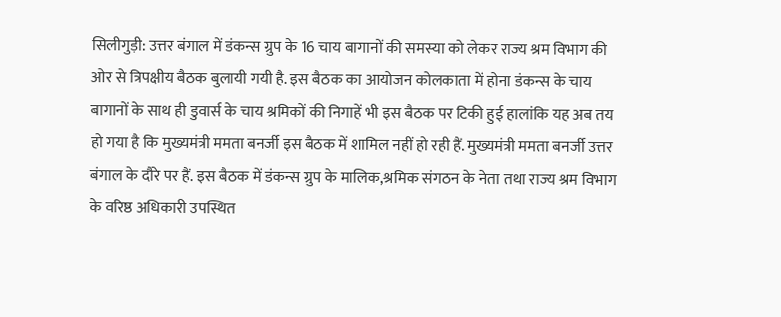सिलीगुड़ी: उत्तर बंगाल में डंकन्स ग्रुप के 16 चाय बागानों की समस्या को लेकर राज्य श्रम विभाग की ओर से त्रिपक्षीय बैठक बुलायी गयी है. इस बैठक का आयोजन कोलकाता में होना डंकन्स के चाय बागानों के साथ ही डुवार्स के चाय श्रमिकों की निगाहें भी इस बैठक पर टिकी हुई हालांकि यह अब तय हो गया है कि मुख्यमंत्री ममता बनर्जी इस बैठक में शामिल नहीं हो रही हैं. मुख्यमंत्री ममता बनर्जी उत्तर बंगाल के दौरे पर हैं. इस बैठक में डंकन्स ग्रुप के मालिक,श्रमिक संगठन के नेता तथा राज्य श्रम विभाग के वरिष्ठ अधिकारी उपस्थित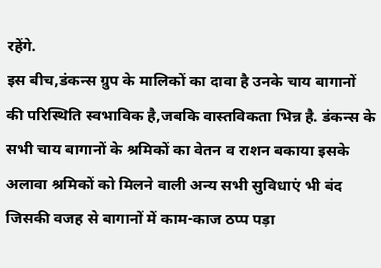रहेंगे.
इस बीच,डंकन्स ग्रुप के मालिकों का दावा है उनके चाय बागानों की परिस्थिति स्वभाविक है,जबकि वास्तविकता भिन्न है. डंकन्स के सभी चाय बागानों के श्रमिकों का वेतन व राशन बकाया इसके अलावा श्रमिकों को मिलने वाली अन्य सभी सुविधाएं भी बंद जिसकी वजह से बागानों में काम-काज ठप्प पड़ा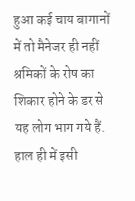हुआ कई चाय बागानों में तो मैनेजर ही नहीं श्रमिकों के रोष का शिकार होने के डर से यह लोग भाग गये हैं. हाल ही में इसी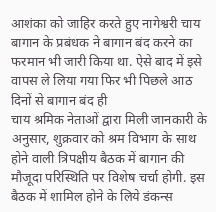आशंका को जाहिर करते हुए नागेश्वरी चाय बागान के प्रबंधक ने बागान बंद करने का फरमान भी जारी किया था. ऐसे बाद में इसे वापस ले लिया गया फिर भी पिछले आठ दिनों से बागान बंद ही
चाय श्रमिक नेताओं द्वारा मिली जानकारी के अनुसार, शुक्रवार को श्रम विभाग के साथ होने वाली त्रिपक्षीय बैठक में बागान की मौजूदा परिस्थिति पर विशेष चर्चा होगी. इस बैठक में शामिल होने के लिये डंकन्स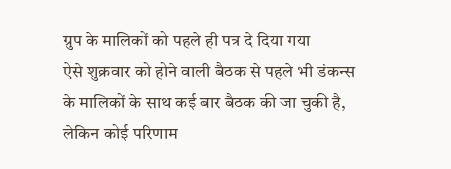ग्रुप के मालिकों को पहले ही पत्र दे दिया गया
ऐसे शुक्रवार को होने वाली बैठक से पहले भी डंकन्स के मालिकों के साथ कई बार बैठक की जा चुकी है, लेकिन कोई परिणाम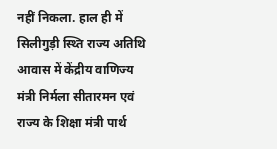नहीं निकला. हाल ही में सिलीगुड़ी स्थ्ति राज्य अतिथि आवास में केंद्रीय वाणिज्य मंत्री निर्मला सीतारमन एवं राज्य के शिक्षा मंत्री पार्थ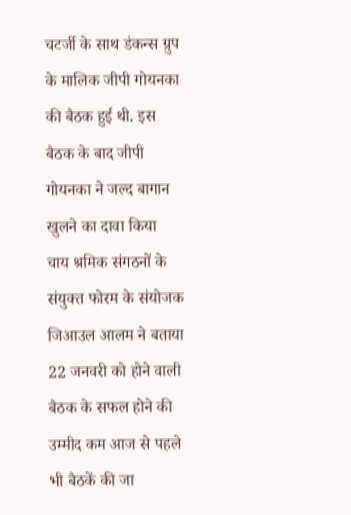चटर्जी के साथ डंकन्स ग्रुप के मालिक जीपी गोयनका की बैठक हुई थी. इस बैठक के बाद जीपी गोयनका ने जल्द बागान खुलने का दावा किया
चाय श्रमिक संगठनों के संयुक्त फोरम के संयोजक जिआउल आलम ने बताया 22 जनवरी को होने वाली बैठक के सफल होने की उम्मीद कम आज से पहले भी बैठकें की जा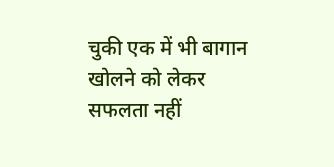चुकी एक में भी बागान खोलने को लेकर सफलता नहीं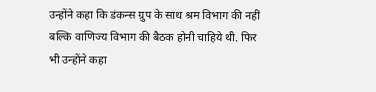उन्होंने कहा कि डंकन्स ग्रुप के साथ श्रम विभाग की नहीं बल्कि वाणिज्य विभाग की बैठक होनी चाहिये थी. फिर भी उन्होंने कहा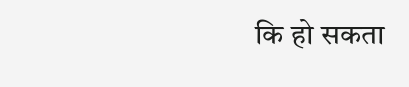कि हो सकता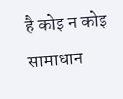है कोइ न कोइ सामाधान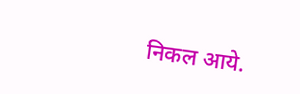निकल आये.